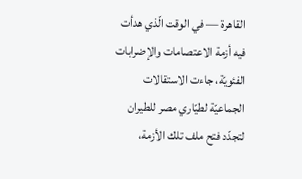القاهرة — في الوقت الّذي هدأت فيه أزمة الاعتصامات والإضرابات الفئويّة، جاءت الاستقالات الجماعيّة لطيّاري مصر للطيران لتجدّد فتح ملف تلك الأزمة،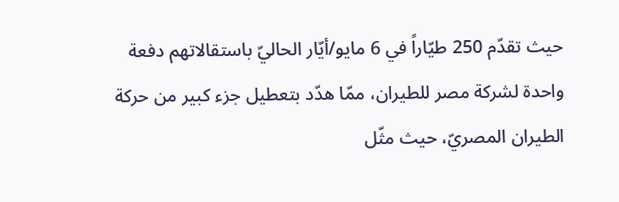حيث تقدّم 250 طيّاراً في 6 مايو/أيّار الحاليّ باستقالاتهم دفعة واحدة لشركة مصر للطيران، ممّا هدّد بتعطيل جزء كبير من حركة الطيران المصريّ، حيث مثّل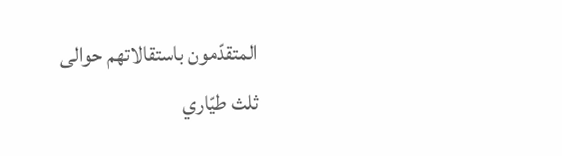المتقدّمون باستقالاتهم حوالى ثلث طيّاري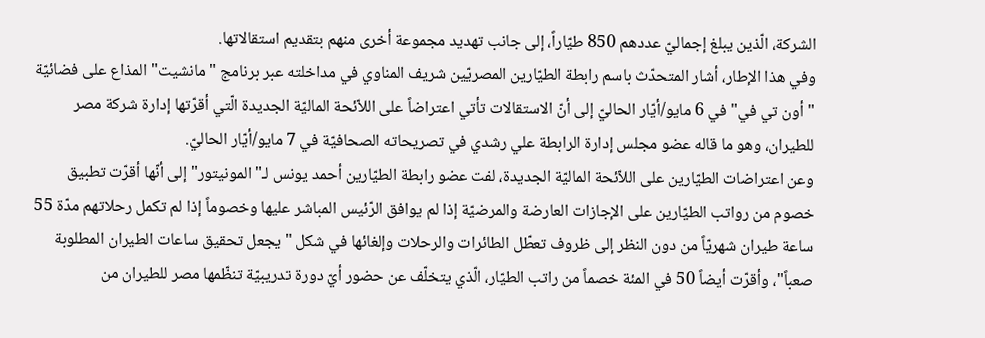الشركة، الّذين يبلغ إجماليّ عددهم 850 طيّاراً، إلى جانب تهديد مجموعة أخرى منهم بتقديم استقالاتها.
وفي هذا الإطار، أشار المتحدّث باسم رابطة الطيّارين المصريّين شريف المناوي في مداخلته عبر برنامج "مانشيت" المذاع على فضائيّة "أون تي في" في 6 مايو/أيّار الحاليّ إلى أنّ الاستقالات تأتي اعتراضاً على اللاّئحة الماليّة الجديدة الّتي أقرّتها إدارة شركة مصر للطيران، وهو ما قاله عضو مجلس إدارة الرابطة علي رشدي في تصريحاته الصحافيّة في 7 مايو/أيّار الحاليّ.
وعن اعتراضات الطيّارين على اللاّئحة الماليّة الجديدة، لفت عضو رابطة الطيّارين أحمد يونس لـ"المونيتور" إلى أنّها أقرّت تطبيق خصوم من رواتب الطيّارين على الإجازات العارضة والمرضيّة إذا لم يوافق الرّئيس المباشر عليها وخصوماً إذا لم تكمل رحلاتهم مدّة 55 ساعة طيران شهريّاً من دون النظر إلى ظروف تعطّل الطائرات والرحلات وإلغائها في شكل "يجعل تحقيق ساعات الطيران المطلوبة صعباً"، وأقرّت أيضاً 50 في المئة خصماً من راتب الطيّار، الّذي يتخلّف عن حضور أيّ دورة تدريبيّة تنظّمها مصر للطيران من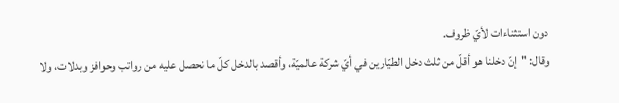دون استثناءات لأيّ ظروف.
وقال: "إنّ دخلنا هو أقلّ من ثلث دخل الطيّارين في أيّ شركة عالميّة، وأقصد بالدخل كلّ ما نحصل عليه من رواتب وحوافز وبدلات، ولا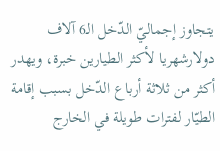يتجاوز إجماليّ الدّخل الـ6 آلاف دولارشهريا لأكثر الطيارين خبرة، ويهدر أكثر من ثلاثة أرباع الدّخل بسبب إقامة الطيّار لفترات طويلة في الخارج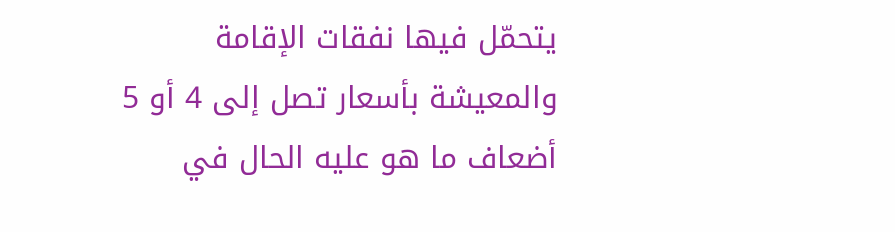يتحمّل فيها نفقات الإقامة والمعيشة بأسعار تصل إلى 4 أو 5 أضعاف ما هو عليه الحال في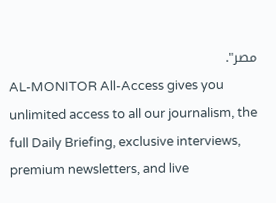مصر".
AL-MONITOR All-Access gives you unlimited access to all our journalism, the full Daily Briefing, exclusive interviews, premium newsletters, and live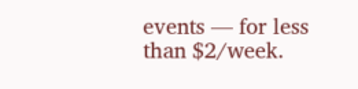events — for less than $2/week.